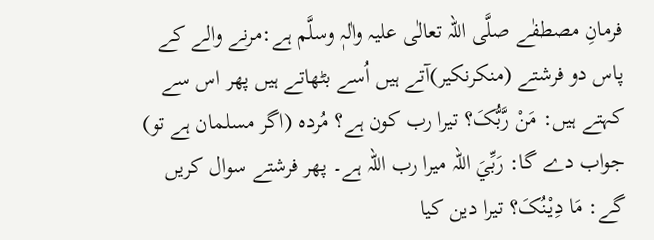فرمانِ مصطفٰے صلَّی اللہ تعالٰی علیہ واٰلہٖ وسلَّم ہے:مرنے والے کے پاس دو فرشتے (منکرنکیر)آتے ہیں اُسے بٹھاتے ہیں پھر اس سے کہتے ہیں: مَنْ رَّبُّکَ؟ تیرا رب کون ہے؟ مُردہ (اگر مسلمان ہے تو) جواب دے گا: رَبِّيَ اللہ میرا رب اللہ ہے۔ پھر فرشتے سوال کریں گے: مَا دِیْنُکَ؟ تیرا دین کیا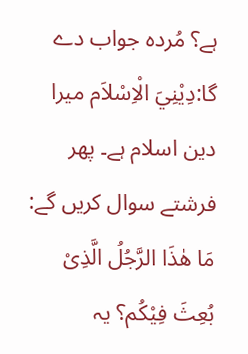ہے؟ مُردہ جواب دے گا:دِیْنِيَ الْاِسْلاَم میرا دین اسلام ہے۔ پھر فرشتے سوال کریں گے: مَا ھٰذَا الرَّجُلُ الَّذِیْ بُعِثَ فِیْکُم؟ یہ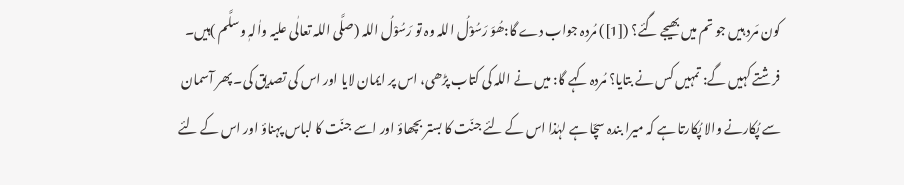کون مَرد ہیں جو تم میں بھیجے گئے؟ ([1]) مُردہ جواب دے گا:ھُوَ رَسُوْلُ اللہ وہ تو رَسُوْلُ اللہ (صلَّی اللہ تعالٰی علیہ واٰلہٖ وسلَّم )ہیں۔ فرشتے کہیں گے: تمہیں کس نے بتایا؟ مُردہ کہے گا: میں نے اللہ کی کتاب پڑھی، اس پر ایمان لایا اور اس کی تصدیق کی۔ پھر آسمان سے پُکارنے والا پُکارتا ہے کہ میرا بندہ سچّا ہے لہٰذا اس کے لئے جنّت کا بستر بچھاؤ اور اسے جنّت کا لباس پہناؤ اور اس کے لئے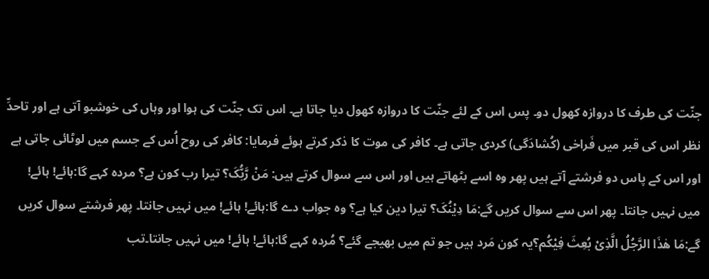جنّت کی طرف کا دروازہ کھول دو۔ پس اس کے لئے جنّت کا دروازہ کھول دیا جاتا ہے۔ اس تک جنّت کی ہوا اور وہاں کی خوشبو آتی ہے اور تاحدِّ نظر اس کی قبر میں فَراخی (کُشادَگی) کردی جاتی ہے۔ کافر کی موت کا ذکر کرتے ہوئے فرمایا: کافر کی روح اُس کے جسم میں لوٹائی جاتی ہے اور اس کے پاس دو فرشتے آتے ہیں پھر وہ اسے بٹھاتے ہیں اور اس سے سوال کرتے ہیں: مَنْ رَّبُّکَ؟ تیرا رب کون ہے؟ مردہ کہے گا:ہائے! ہائے! میں نہیں جانتا۔ پھر اس سے سوال کریں گے:مَا دِیْنُکَ؟ تیرا دین کیا ہے؟ وہ جواب دے گا:ہائے! ہائے! میں نہیں جانتا۔ پھر فرشتے سوال کریں گے:مَا ھٰذَا الرَّجُلُ الَّذِیْ بُعِثَ فِیْکُم؟یہ کون مَرد ہیں جو تم میں بھیجے گئے؟ مُردہ کہے گا:ہائے! ہائے! میں نہیں جانتا۔تب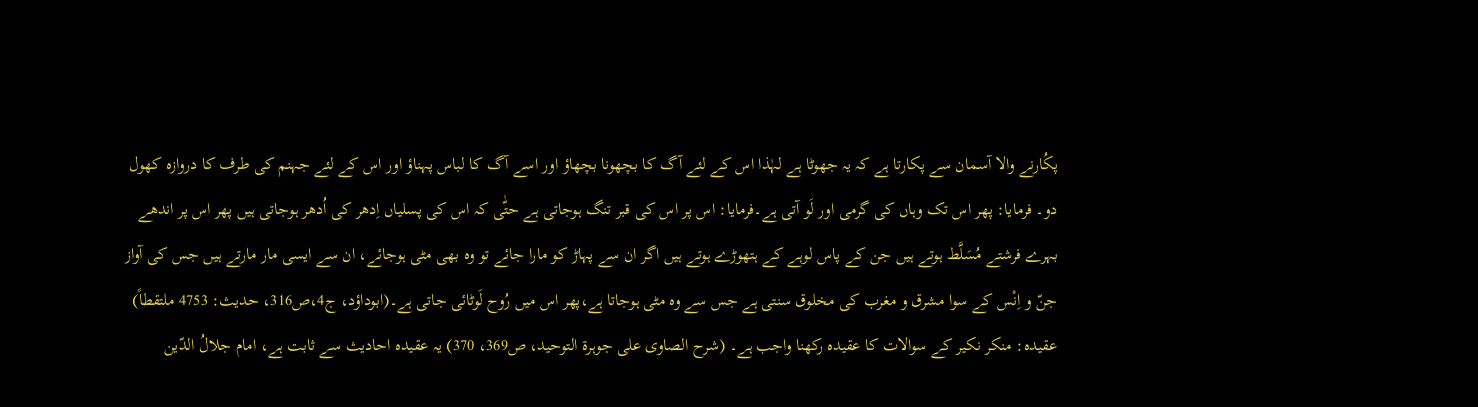پکُارنے والا آسمان سے پکارتا ہے کہ یہ جھوٹا ہے لہٰذا اس کے لئے آگ کا بچھونا بچھاؤ اور اسے آگ کا لباس پہناؤ اور اس کے لئے جہنم کی طرف کا دروازہ کھول دو۔ فرمایا: پھر اس تک وہاں کی گرمی اور لَو آتی ہے۔فرمایا: اس پر اس کی قبر تنگ ہوجاتی ہے حتّٰی کہ اس کی پسلیاں اِدھر کی اُدھر ہوجاتی ہیں پھر اس پر اندھے بہرے فرشتے مُسَلَّط ہوتے ہیں جن کے پاس لوہے کے ہتھوڑے ہوتے ہیں اگر ان سے پہاڑ کو مارا جائے تو وہ بھی مٹی ہوجائے، ان سے ایسی مار مارتے ہیں جس کی آواز جنّ و اِنْس کے سوا مشرق و مغرب کی مخلوق سنتی ہے جس سے وہ مٹی ہوجاتا ہے،پھر اس میں رُوح لَوٹائی جاتی ہے۔(ابوداؤد، ج4،ص316، حدیث: 4753 ملتقطاً) عقیدہ: منکر نکیر کے سوالات کا عقیدہ رکھنا واجب ہے۔ (شرح الصاوی علی جوہرۃ التوحید، ص369، 370) یہ عقیدہ احادیث سے ثابت ہے، امام جلالُ الدّین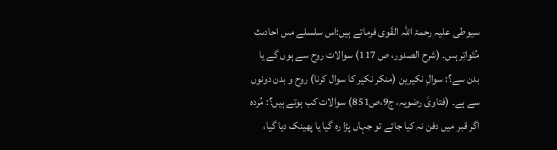سیوطی علیہ رحمۃ اللہ القَوی فرماتے ہیں:اس سلسلے مىں احادىث مُتَواتِر ہىں۔ (شرح الصدور، ص 117) سوالات روح سے ہوں گے یا بدن سے؟: سوالِ نکیرین (منکر نکیر کا سوال کرنا) روح و بدن دونوں سے ہے۔ (فتاویٰ رضویہ، ج9،ص851) سوالات کب ہوتے ہیں؟: مُردہ اگر قبر میں دفن نہ کیا جائے تو جہاں پڑا رہ گیا یا پھینک دیا گیا،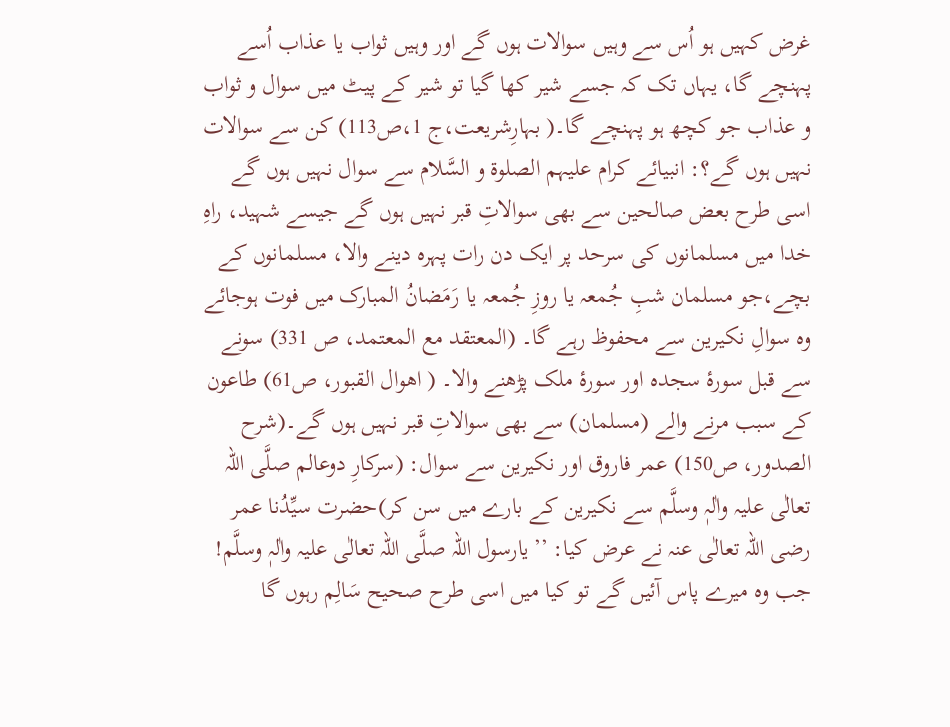غرض کہیں ہو اُس سے وہیں سوالات ہوں گے اور وہیں ثواب یا عذاب اُسے پہنچے گا، یہاں تک کہ جسے شیر کھا گیا تو شیر کے پیٹ میں سوال و ثواب و عذاب جو کچھ ہو پہنچے گا۔( بہارِشریعت،ج 1،ص113) کن سے سوالات نہیں ہوں گے؟: انبیائے کرام علیہم الصلوۃ و السَّلام سے سوال نہیں ہوں گے اسی طرح بعض صالحین سے بھی سوالاتِ قبر نہیں ہوں گے جیسے شہید، راہِ خدا میں مسلمانوں کی سرحد پر ایک دن رات پہرہ دینے والا، مسلمانوں کے بچے،جو مسلمان شبِ جُمعہ یا روزِ جُمعہ یا رَمَضانُ المبارک میں فوت ہوجائے وہ سوالِ نکیرین سے محفوظ رہے گا۔ (المعتقد مع المعتمد، ص 331) سونے سے قبل سورۂ سجدہ اور سورۂ ملک پڑھنے والا۔ ( اھوال القبور، ص61) طاعون کے سبب مرنے والے (مسلمان) سے بھی سوالاتِ قبر نہیں ہوں گے۔(شرح الصدور، ص150) عمر فاروق اور نکیرین سے سوال: (سرکارِ دوعالم صلَّی اللہ تعالٰی علیہ واٰلہٖ وسلَّم سے نکیرین کے بارے میں سن کر)حضرت سیِّدُنا عمر رضی اللہ تعالٰی عنہ نے عرض کیا: ’’یارسول اللہ صلَّی اللہ تعالٰی علیہ واٰلہٖ وسلَّم! جب وہ میرے پاس آئیں گے تو کیا میں اسی طرح صحیح سَالِم رہوں گا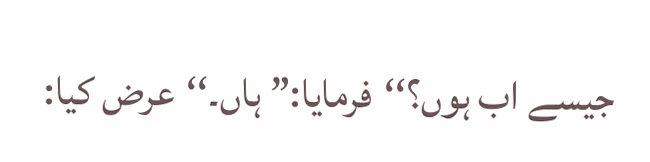جیسے اب ہوں؟‘‘فرمایا:” ہاں۔‘‘عرض کیا: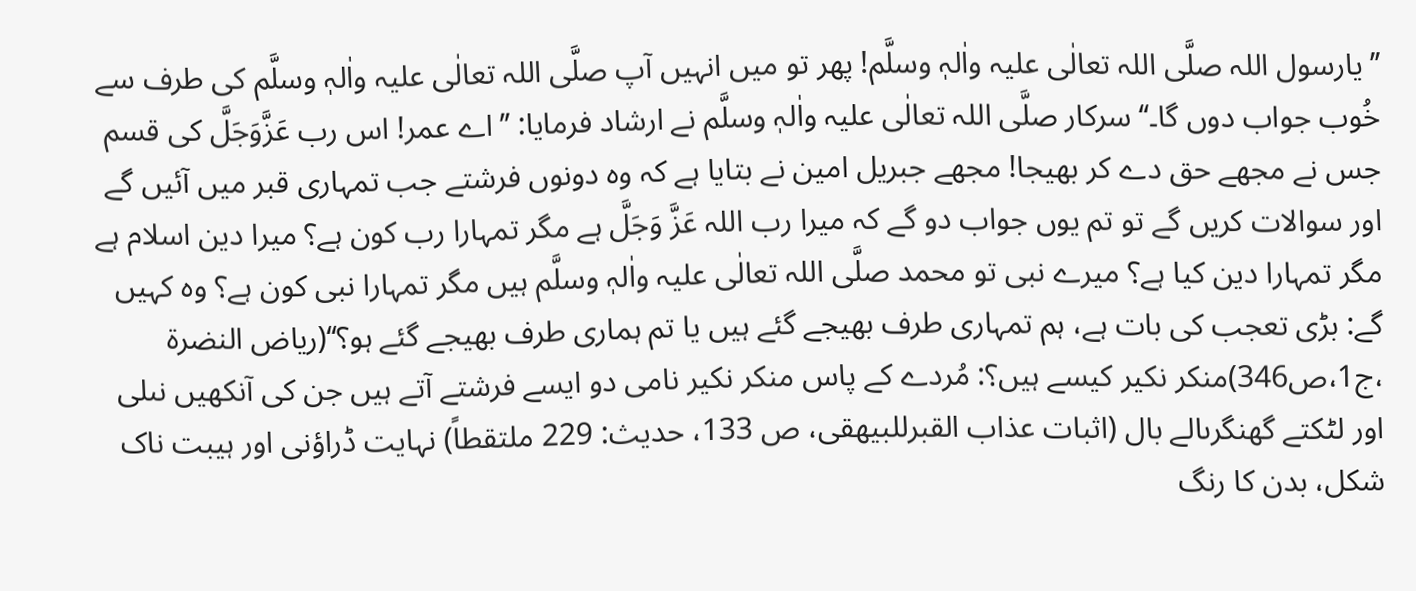’’یارسول اللہ صلَّی اللہ تعالٰی علیہ واٰلہٖ وسلَّم! پھر تو میں انہیں آپ صلَّی اللہ تعالٰی علیہ واٰلہٖ وسلَّم کی طرف سے خُوب جواب دوں گا۔‘‘سرکار صلَّی اللہ تعالٰی علیہ واٰلہٖ وسلَّم نے ارشاد فرمایا: ’’اے عمر! اس رب عَزَّوَجَلَّ کی قسم جس نے مجھے حق دے کر بھیجا! مجھے جبریل امین نے بتایا ہے کہ وہ دونوں فرشتے جب تمہاری قبر میں آئیں گے اور سوالات کریں گے تو تم یوں جواب دو گے کہ میرا رب اللہ عَزَّ وَجَلَّ ہے مگر تمہارا رب کون ہے؟ میرا دین اسلام ہے مگر تمہارا دین کیا ہے؟ میرے نبی تو محمد صلَّی اللہ تعالٰی علیہ واٰلہٖ وسلَّم ہیں مگر تمہارا نبی کون ہے؟ وہ کہیں گے: بڑی تعجب کی بات ہے، ہم تمہاری طرف بھیجے گئے ہیں یا تم ہماری طرف بھیجے گئے ہو؟‘‘(ریاض النضرۃ ،ج1،ص346)منکر نکیر کیسے ہیں؟: مُردے کے پاس منکر نکیر نامی دو ایسے فرشتے آتے ہیں جن کی آنکھیں نىلى اور لٹکتے گھنگرىالے بال (اثبات عذاب القبرللبيهقی، ص 133، حدیث: 229 ملتقطاً) نہایت ڈراؤنی اور ہیبت ناک شکل، بدن کا رنگ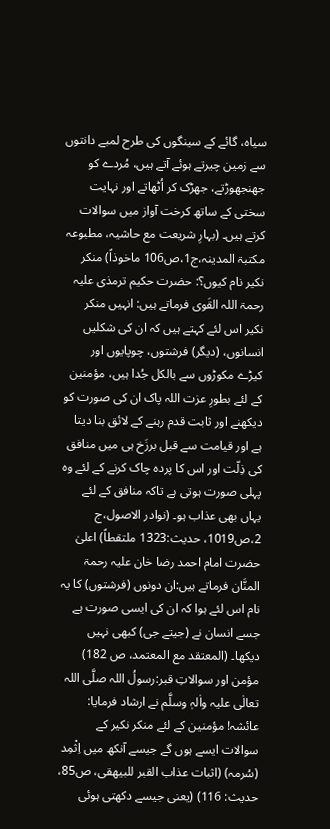سیاہ، گائے کے سینگوں کی طرح لمبے دانتوں سے زمین چیرتے ہوئے آتے ہیں، مُردے کو جھنجھوڑتے، جھڑک کر اُٹھاتے اور نہایت سختی کے ساتھ کرخت آواز میں سوالات کرتے ہیں۔ (بہارِ شریعت مع حاشیہ، مطبوعہ مکتبۃ المدینہ،ج1،ص106 ماخوذاً) منکر نکیر نام کیوں؟: حضرت حکیم ترمذی علیہ رحمۃ اللہ القَوی فرماتے ہیں: انہیں منکر نکیر اس لئے کہتے ہیں کہ ان کی شکلیں انسانوں، (دیگر) فرشتوں، چوپایوں اور کیڑے مکوڑوں سے بالکل جُدا ہیں، مؤمنین کے لئے بطورِ عزت اللہ پاک ان کی صورت کو دیکھنے اور ثابت قدم رہنے کے لائق بنا دیتا ہے اور قیامت سے قبل برزَخ ہی میں منافق کی ذِلّت اور اس کا پردہ چاک کرنے کے لئے وہ پہلی صورت ہوتی ہے تاکہ منافق کے لئے یہاں بھی عذاب ہو۔ (نوادر الاصول،ج 2،ص1019، حدیث:1323 ملتقطاً) اعلیٰ حضرت امام احمد رضا خان علیہ رحمۃ المنَّان فرماتے ہیں:ان دونوں (فرشتوں) کا یہ نام اس لئے ہوا کہ ان کی ایسی صورت ہے جسے انسان نے (جیتے جی) کبھی نہیں دیکھا۔ (المعتقد مع المعتمد، ص 182) مؤمن اور سوالاتِ قبر:رسولُ اللہ صلَّی اللہ تعالٰی علیہ واٰلہٖ وسلَّم نے ارشاد فرمایا: عائشہ! مؤمنین کے لئے منکر نکیر کے سوالات ایسے ہوں گے جیسے آنکھ میں اِثْمِد (سُرمہ) (اثبات عذاب القبر للبيهقی، ص85، حدیث: 116) (یعنی جیسے دکھتی ہوئی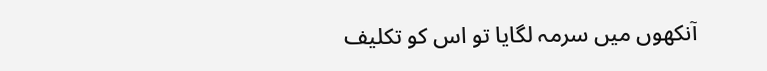آنکھوں میں سرمہ لگایا تو اس کو تکلیف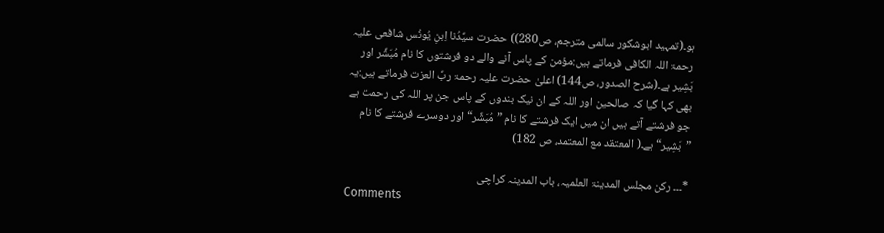ہو۔(تمہید ابوشکور سالمی مترجم، ص280)) حضرت سیِّدُنا اِبنِ یُونُس شافعی علیہ رحمۃ اللہ الکافی فرماتے ہیں:مؤمن کے پاس آنے والے دو فرشتوں کا نام مُبَشِّر اور بَشِیر ہے۔(شرح الصدور، ص144) اعلیٰ حضرت علیہ رحمۃ ربِّ العزت فرماتے ہیں:یہ بھی کہا گیا کہ صالحین اور اللہ کے ان نیک بندوں کے پاس جن پر اللہ کی رحمت ہے جو فرشتے آتے ہیں ان میں ایک فرشتے کا نام ”مُبَشِّر“ اور دوسرے فرشتے کا نام ”بَشِیر“ ہے۔( المعتقد مع المعتمد، ص 182)

*۔۔۔ رکن مجلس المدینۃ العلمیہ، باب المدینہ کراچی
Comments